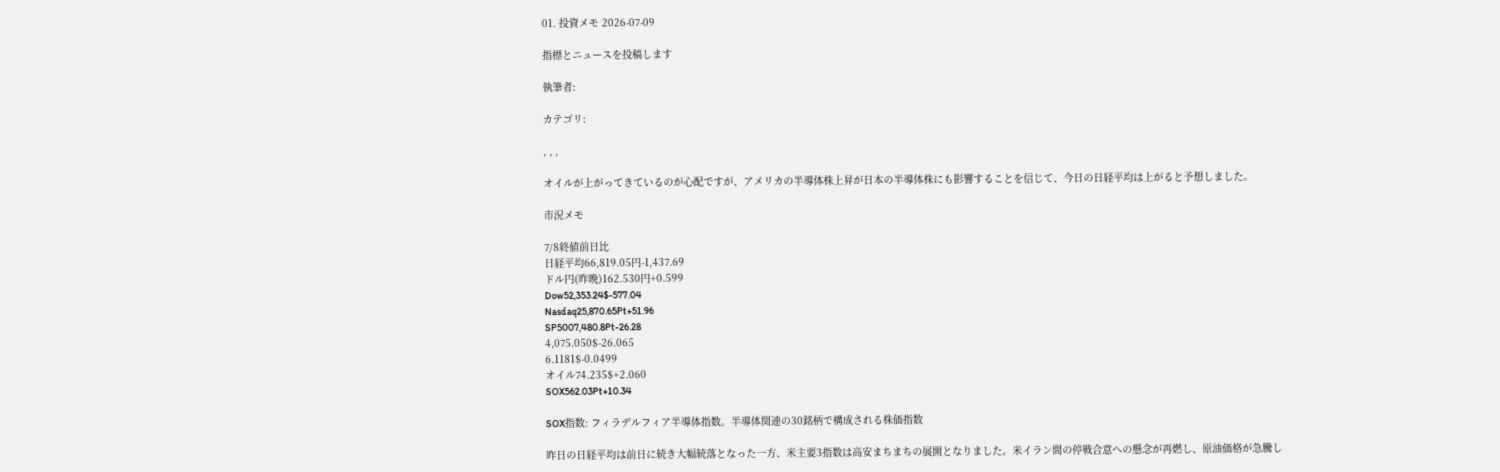01. 投資メモ 2026-07-09

指標とニュースを投稿します

執筆者:

カテゴリ:

, , ,

オイルが上がってきているのが心配ですが、アメリカの半導体株上昇が日本の半導体株にも影響することを信じて、今日の日経平均は上がると予想しました。

市況メモ

7/8終値前日比
日経平均66,819.05円-1,437.69
ドル円(昨晩)162.530円+0.599
Dow52,353.24$-577.04
Nasdaq25,870.65Pt+51.96
SP5007,480.8Pt-26.28
4,075.050$-26.065
6.1181$-0.0499
オイル74.235$+2.060
SOX562.03Pt+10.34

SOX指数: フィラデルフィア半導体指数。半導体関連の30銘柄で構成される株価指数

昨日の日経平均は前日に続き大幅続落となった一方、米主要3指数は高安まちまちの展開となりました。米イラン間の停戦合意への懸念が再燃し、原油価格が急騰し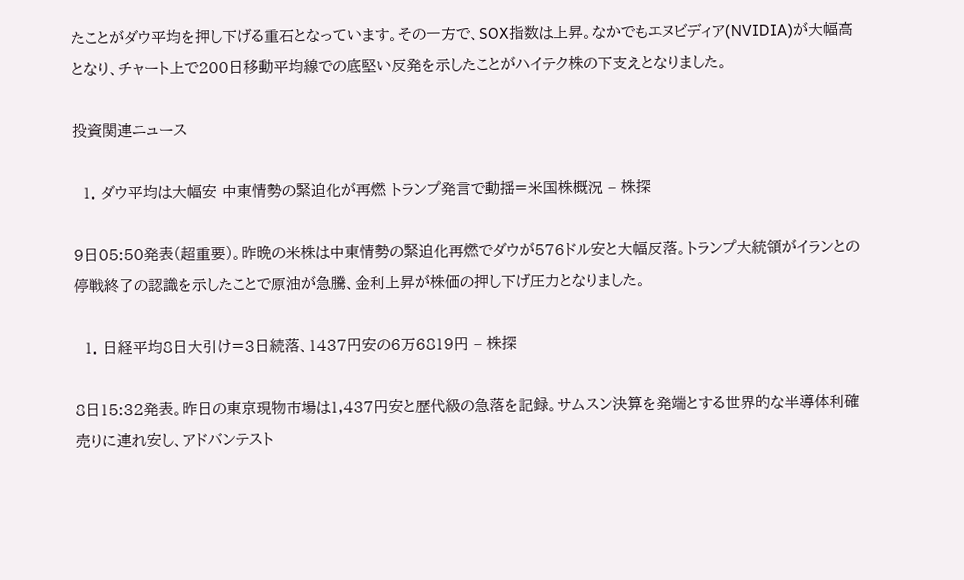たことがダウ平均を押し下げる重石となっています。その一方で、SOX指数は上昇。なかでもエヌビディア(NVIDIA)が大幅高となり、チャート上で200日移動平均線での底堅い反発を示したことがハイテク株の下支えとなりました。

投資関連ニュース

  1. ダウ平均は大幅安 中東情勢の緊迫化が再燃 トランプ発言で動揺=米国株概況 – 株探

9日05:50発表(超重要)。昨晩の米株は中東情勢の緊迫化再燃でダウが576ドル安と大幅反落。トランプ大統領がイランとの停戦終了の認識を示したことで原油が急騰、金利上昇が株価の押し下げ圧力となりました。

  1. 日経平均8日大引け=3日続落、1437円安の6万6819円 – 株探

8日15:32発表。昨日の東京現物市場は1,437円安と歴代級の急落を記録。サムスン決算を発端とする世界的な半導体利確売りに連れ安し、アドバンテスト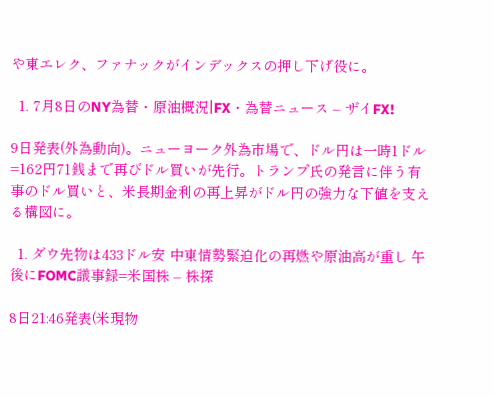や東エレク、ファナックがインデックスの押し下げ役に。

  1. 7月8日のNY為替・原油概況|FX・為替ニュース – ザイFX!

9日発表(外為動向)。ニューヨーク外為市場で、ドル円は一時1ドル=162円71銭まで再びドル買いが先行。トランプ氏の発言に伴う有事のドル買いと、米長期金利の再上昇がドル円の強力な下値を支える構図に。

  1. ダウ先物は433ドル安 中東情勢緊迫化の再燃や原油高が重し 午後にFOMC議事録=米国株 – 株探

8日21:46発表(米現物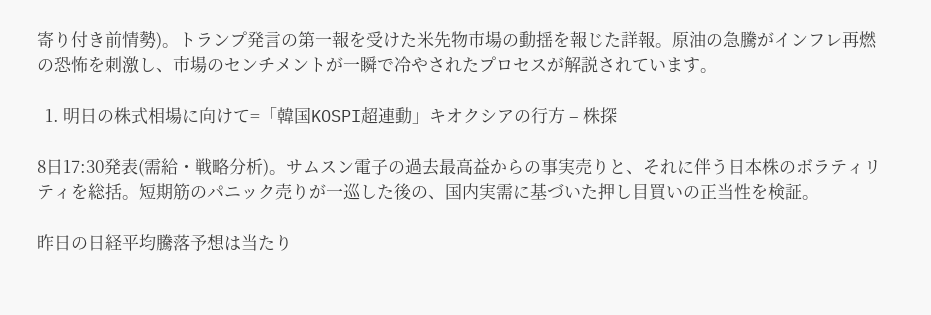寄り付き前情勢)。トランプ発言の第一報を受けた米先物市場の動揺を報じた詳報。原油の急騰がインフレ再燃の恐怖を刺激し、市場のセンチメントが一瞬で冷やされたプロセスが解説されています。

  1. 明日の株式相場に向けて=「韓国KOSPI超連動」キオクシアの行方 – 株探

8日17:30発表(需給・戦略分析)。サムスン電子の過去最高益からの事実売りと、それに伴う日本株のボラティリティを総括。短期筋のパニック売りが一巡した後の、国内実需に基づいた押し目買いの正当性を検証。

昨日の日経平均騰落予想は当たり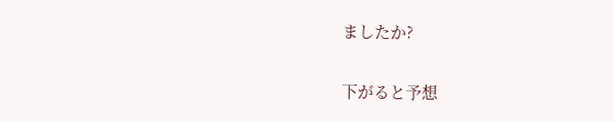ましたか?

下がると予想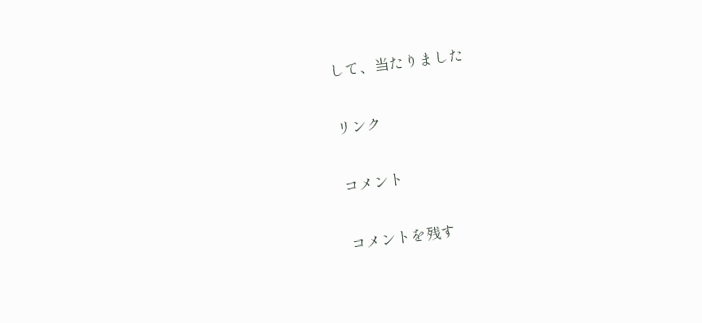して、当たりました

リンク

コメント

コメントを残す